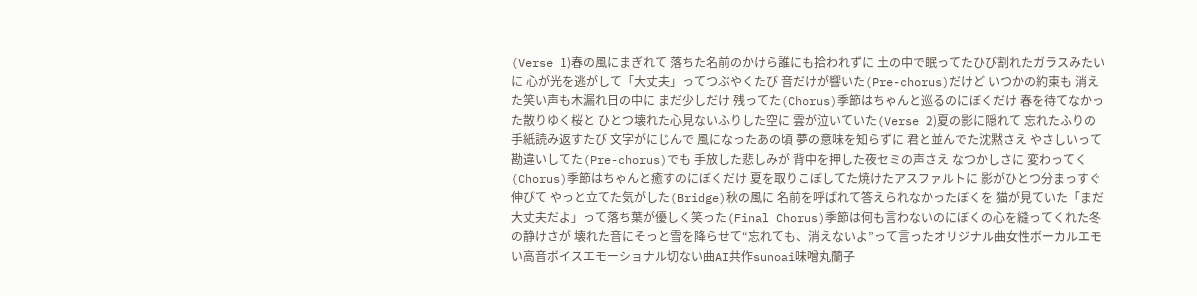(Verse 1)春の風にまぎれて 落ちた名前のかけら誰にも拾われずに 土の中で眠ってたひび割れたガラスみたいに 心が光を逃がして「大丈夫」ってつぶやくたび 音だけが響いた(Pre-chorus)だけど いつかの約束も 消えた笑い声も木漏れ日の中に まだ少しだけ 残ってた(Chorus)季節はちゃんと巡るのにぼくだけ 春を待てなかった散りゆく桜と ひとつ壊れた心見ないふりした空に 雲が泣いていた(Verse 2)夏の影に隠れて 忘れたふりの手紙読み返すたび 文字がにじんで 風になったあの頃 夢の意味を知らずに 君と並んでた沈黙さえ やさしいって 勘違いしてた(Pre-chorus)でも 手放した悲しみが 背中を押した夜セミの声さえ なつかしさに 変わってく(Chorus)季節はちゃんと癒すのにぼくだけ 夏を取りこぼしてた焼けたアスファルトに 影がひとつ分まっすぐ伸びて やっと立てた気がした(Bridge)秋の風に 名前を呼ばれて答えられなかったぼくを 猫が見ていた「まだ大丈夫だよ」って落ち葉が優しく笑った(Final Chorus)季節は何も言わないのにぼくの心を縫ってくれた冬の静けさが 壊れた音にそっと雪を降らせて“忘れても、消えないよ”って言ったオリジナル曲女性ボーカルエモい高音ボイスエモーショナル切ない曲AI共作sunoai味噌丸蘭子